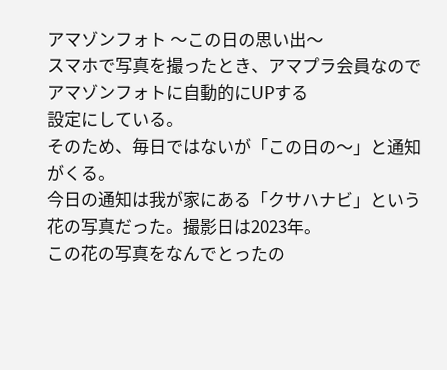アマゾンフォト 〜この日の思い出〜
スマホで写真を撮ったとき、アマプラ会員なのでアマゾンフォトに自動的にUPする
設定にしている。
そのため、毎日ではないが「この日の〜」と通知がくる。
今日の通知は我が家にある「クサハナビ」という花の写真だった。撮影日は2023年。
この花の写真をなんでとったの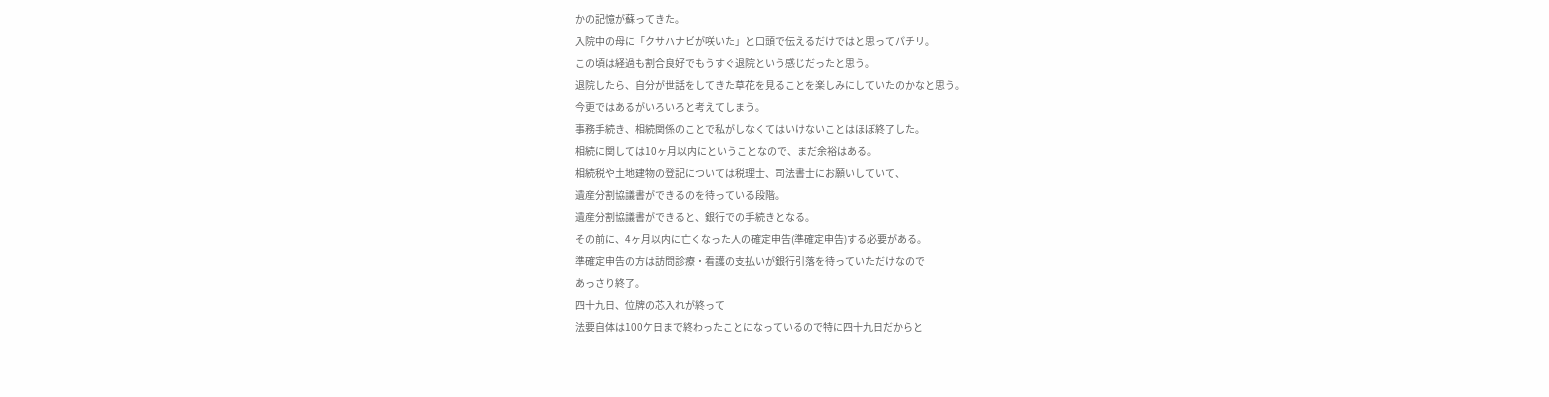かの記憶が蘇ってきた。
入院中の母に「クサハナビが咲いた」と口頭で伝えるだけではと思ってパチリ。
この頃は経過も割合良好でもうすぐ退院という感じだったと思う。
退院したら、自分が世話をしてきた草花を見ることを楽しみにしていたのかなと思う。
今更ではあるがいろいろと考えてしまう。
事務手続き、相続関係のことで私がしなくてはいけないことはほぼ終了した。
相続に関しては10ヶ月以内にということなので、まだ余裕はある。
相続税や土地建物の登記については税理士、司法書士にお願いしていて、
遺産分割協議書ができるのを待っている段階。
遺産分割協議書ができると、銀行での手続きとなる。
その前に、4ヶ月以内に亡くなった人の確定申告(準確定申告)する必要がある。
準確定申告の方は訪問診療・看護の支払いが銀行引落を待っていただけなので
あっさり終了。
四十九日、位牌の芯入れが終って
法要自体は100ケ日まで終わったことになっているので特に四十九日だからと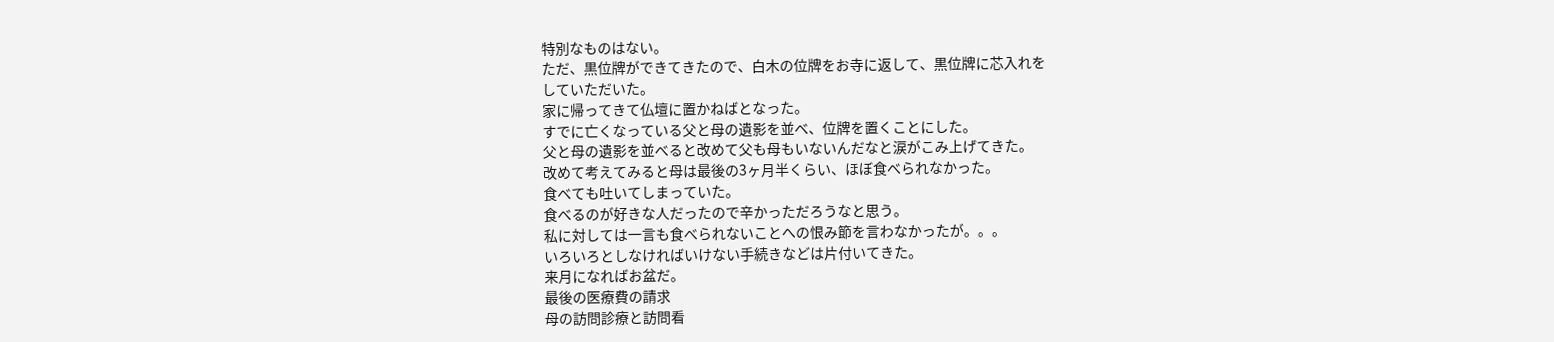特別なものはない。
ただ、黒位牌ができてきたので、白木の位牌をお寺に返して、黒位牌に芯入れを
していただいた。
家に帰ってきて仏壇に置かねばとなった。
すでに亡くなっている父と母の遺影を並べ、位牌を置くことにした。
父と母の遺影を並べると改めて父も母もいないんだなと涙がこみ上げてきた。
改めて考えてみると母は最後の3ヶ月半くらい、ほぼ食べられなかった。
食べても吐いてしまっていた。
食べるのが好きな人だったので辛かっただろうなと思う。
私に対しては一言も食べられないことへの恨み節を言わなかったが。。。
いろいろとしなければいけない手続きなどは片付いてきた。
来月になればお盆だ。
最後の医療費の請求
母の訪問診療と訪問看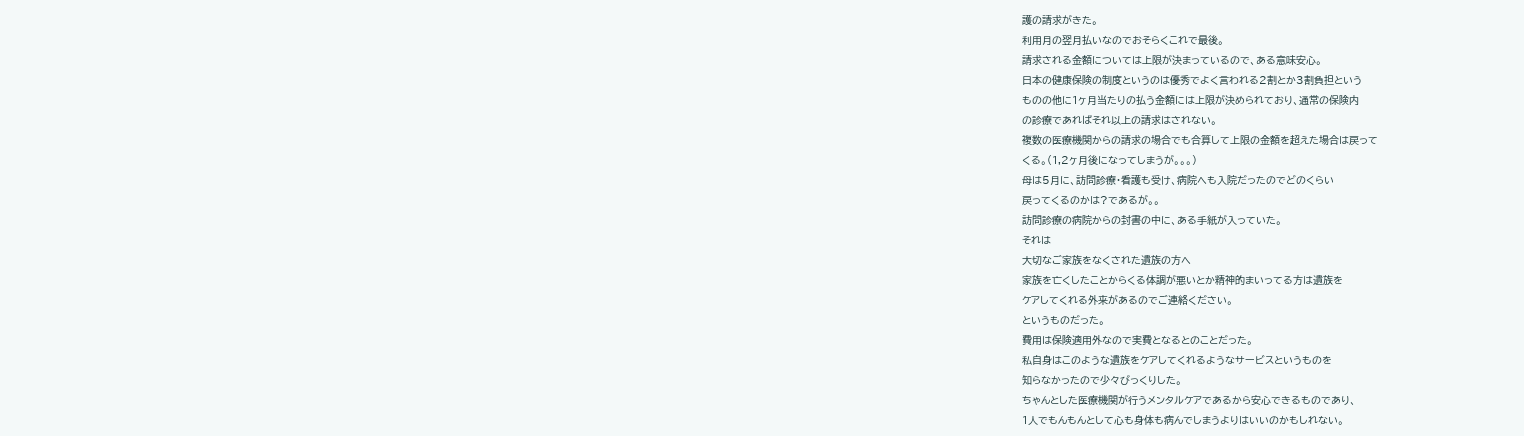護の請求がきた。
利用月の翌月払いなのでおそらくこれで最後。
請求される金額については上限が決まっているので、ある意味安心。
日本の健康保険の制度というのは優秀でよく言われる2割とか3割負担という
ものの他に1ヶ月当たりの払う金額には上限が決められており、通常の保険内
の診療であればそれ以上の請求はされない。
複数の医療機関からの請求の場合でも合算して上限の金額を超えた場合は戻って
くる。(1,2ヶ月後になってしまうが。。。)
母は5月に、訪問診療・看護も受け、病院へも入院だったのでどのくらい
戻ってくるのかは?であるが。。
訪問診療の病院からの封書の中に、ある手紙が入っていた。
それは
大切なご家族をなくされた遺族の方へ
家族を亡くしたことからくる体調が悪いとか精神的まいってる方は遺族を
ケアしてくれる外来があるのでご連絡ください。
というものだった。
費用は保険適用外なので実費となるとのことだった。
私自身はこのような遺族をケアしてくれるようなサービスというものを
知らなかったので少々びっくりした。
ちゃんとした医療機関が行うメンタルケアであるから安心できるものであり、
1人でもんもんとして心も身体も病んでしまうよりはいいのかもしれない。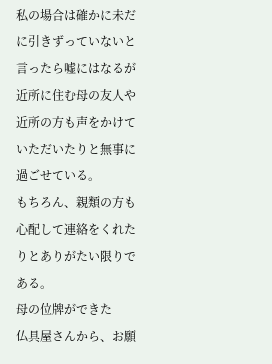私の場合は確かに未だに引きずっていないと言ったら嘘にはなるが
近所に住む母の友人や近所の方も声をかけていただいたりと無事に
過ごせている。
もちろん、親類の方も心配して連絡をくれたりとありがたい限りである。
母の位牌ができた
仏具屋さんから、お願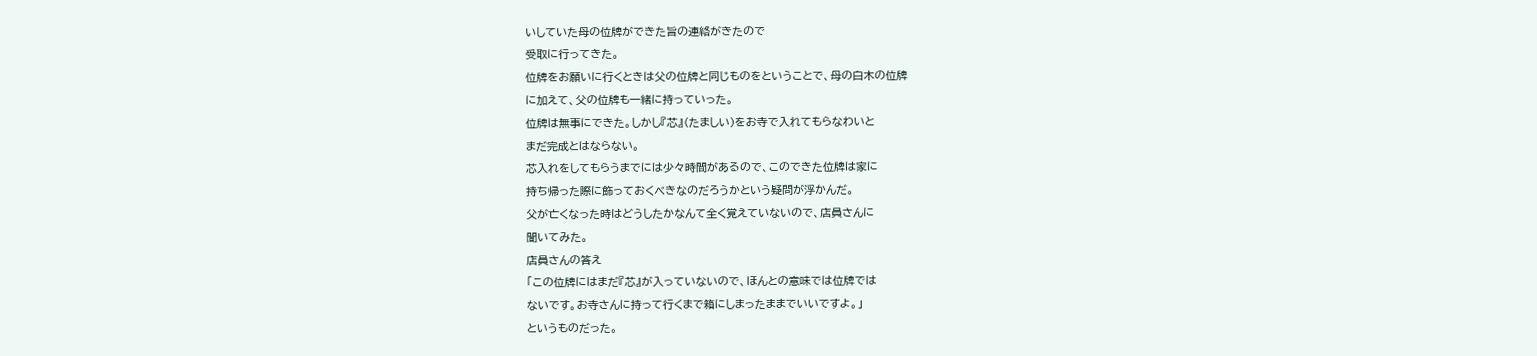いしていた母の位牌ができた旨の連絡がきたので
受取に行ってきた。
位牌をお願いに行くときは父の位牌と同じものをということで、母の白木の位牌
に加えて、父の位牌も一緒に持っていった。
位牌は無事にできた。しかし『芯』(たましい)をお寺で入れてもらなわいと
まだ完成とはならない。
芯入れをしてもらうまでには少々時間があるので、このできた位牌は家に
持ち帰った際に飾っておくべきなのだろうかという疑問が浮かんだ。
父が亡くなった時はどうしたかなんて全く覚えていないので、店員さんに
聞いてみた。
店員さんの答え
「この位牌にはまだ『芯』が入っていないので、ほんとの意味では位牌では
ないです。お寺さんに持って行くまで箱にしまったままでいいですよ。」
というものだった。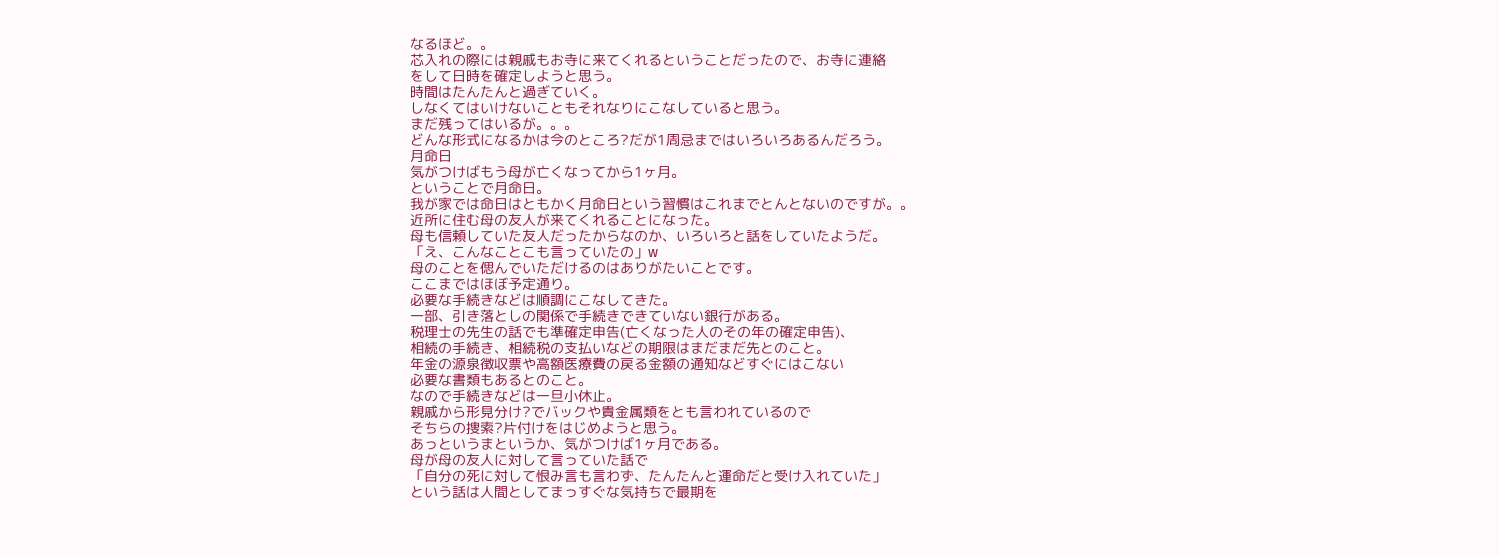なるほど。。
芯入れの際には親戚もお寺に来てくれるということだったので、お寺に連絡
をして日時を確定しようと思う。
時間はたんたんと過ぎていく。
しなくてはいけないこともそれなりにこなしていると思う。
まだ残ってはいるが。。。
どんな形式になるかは今のところ?だが1周忌まではいろいろあるんだろう。
月命日
気がつけばもう母が亡くなってから1ヶ月。
ということで月命日。
我が家では命日はともかく月命日という習慣はこれまでとんとないのですが。。
近所に住む母の友人が来てくれることになった。
母も信頼していた友人だったからなのか、いろいろと話をしていたようだ。
「え、こんなことこも言っていたの」w
母のことを偲んでいただけるのはありがたいことです。
ここまではほぼ予定通り。
必要な手続きなどは順調にこなしてきた。
一部、引き落としの関係で手続きできていない銀行がある。
税理士の先生の話でも準確定申告(亡くなった人のその年の確定申告)、
相続の手続き、相続税の支払いなどの期限はまだまだ先とのこと。
年金の源泉徴収票や高額医療費の戻る金額の通知などすぐにはこない
必要な書類もあるとのこと。
なので手続きなどは一旦小休止。
親戚から形見分け?でバックや貴金属類をとも言われているので
そちらの捜索?片付けをはじめようと思う。
あっというまというか、気がつけば1ヶ月である。
母が母の友人に対して言っていた話で
「自分の死に対して恨み言も言わず、たんたんと運命だと受け入れていた」
という話は人間としてまっすぐな気持ちで最期を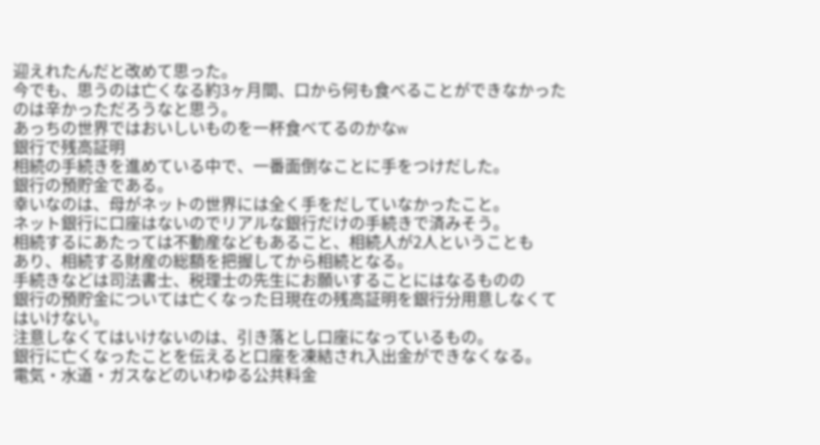迎えれたんだと改めて思った。
今でも、思うのは亡くなる約3ヶ月間、口から何も食べることができなかった
のは辛かっただろうなと思う。
あっちの世界ではおいしいものを一杯食べてるのかなw
銀行で残高証明
相続の手続きを進めている中で、一番面倒なことに手をつけだした。
銀行の預貯金である。
幸いなのは、母がネットの世界には全く手をだしていなかったこと。
ネット銀行に口座はないのでリアルな銀行だけの手続きで済みそう。
相続するにあたっては不動産などもあること、相続人が2人ということも
あり、相続する財産の総額を把握してから相続となる。
手続きなどは司法書士、税理士の先生にお願いすることにはなるものの
銀行の預貯金については亡くなった日現在の残高証明を銀行分用意しなくて
はいけない。
注意しなくてはいけないのは、引き落とし口座になっているもの。
銀行に亡くなったことを伝えると口座を凍結され入出金ができなくなる。
電気・水道・ガスなどのいわゆる公共料金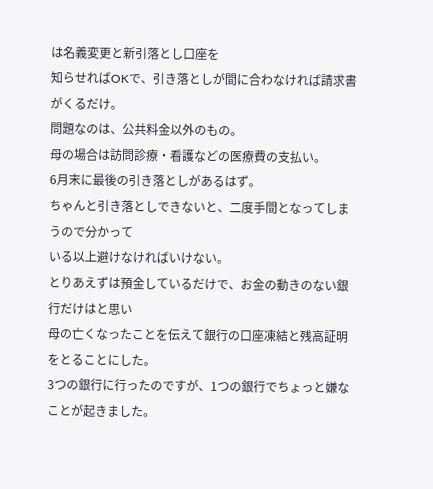は名義変更と新引落とし口座を
知らせればOKで、引き落としが間に合わなければ請求書がくるだけ。
問題なのは、公共料金以外のもの。
母の場合は訪問診療・看護などの医療費の支払い。
6月末に最後の引き落としがあるはず。
ちゃんと引き落としできないと、二度手間となってしまうので分かって
いる以上避けなければいけない。
とりあえずは預金しているだけで、お金の動きのない銀行だけはと思い
母の亡くなったことを伝えて銀行の口座凍結と残高証明をとることにした。
3つの銀行に行ったのですが、1つの銀行でちょっと嫌なことが起きました。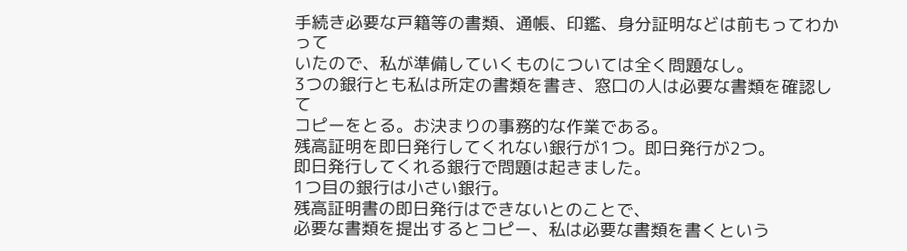手続き必要な戸籍等の書類、通帳、印鑑、身分証明などは前もってわかって
いたので、私が準備していくものについては全く問題なし。
3つの銀行とも私は所定の書類を書き、窓口の人は必要な書類を確認して
コピーをとる。お決まりの事務的な作業である。
残高証明を即日発行してくれない銀行が1つ。即日発行が2つ。
即日発行してくれる銀行で問題は起きました。
1つ目の銀行は小さい銀行。
残高証明書の即日発行はできないとのことで、
必要な書類を提出するとコピー、私は必要な書類を書くという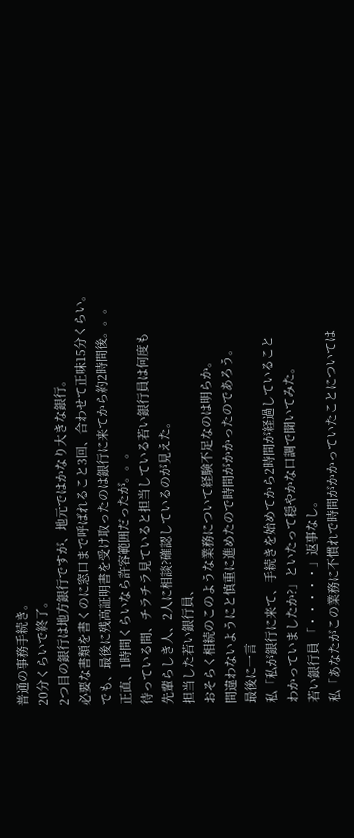普通の事務手続き。
20分くらいで終了。
2つ目の銀行は地方銀行ですが、地元ではかなり大きな銀行。
必要な書類を書くのに窓口まで呼ばれること3回、合わせて正味15分くらい。
でも、最後に残高証明書を受け取ったのは銀行に来てから約2時間後。。。
正直、1時間くらいなら許容範囲だったが。。。
待っている間、チラチラ見ていると担当している若い銀行員は何度も
先輩らしき人、2人に相談?確認しているのが見えた。
担当した若い銀行員、
おそらく相続のこのような業務について経験不足なのは明らか。
間違わないようにと慎重に進めたので時間がかかったのであろう。
最後に一言
私「私が銀行に来て、手続きを始めてから2時間が経過していること
わかっていましたか?」といたって穏やかな口調で聞いてみた。
若い銀行員 「・・・・・」返事なし。
私「あなたがこの業務に不慣れで時間がかかっていたことについては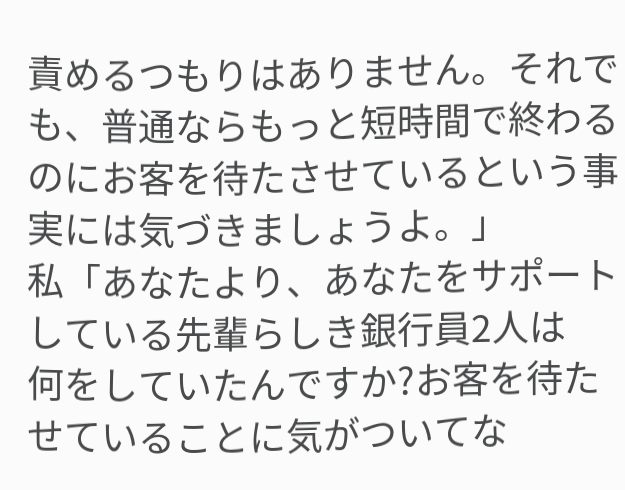責めるつもりはありません。それでも、普通ならもっと短時間で終わる
のにお客を待たさせているという事実には気づきましょうよ。」
私「あなたより、あなたをサポートしている先輩らしき銀行員2人は
何をしていたんですか?お客を待たせていることに気がついてな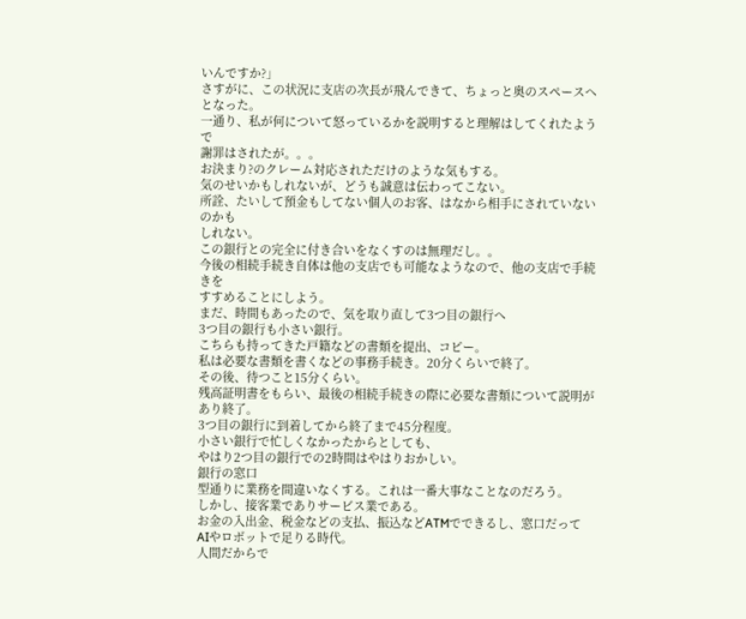いんですか?」
さすがに、この状況に支店の次長が飛んできて、ちょっと奥のスペースへ
となった。
一通り、私が何について怒っているかを説明すると理解はしてくれたようで
謝罪はされたが。。。
お決まり?のクレーム対応されただけのような気もする。
気のせいかもしれないが、どうも誠意は伝わってこない。
所詮、たいして預金もしてない個人のお客、はなから相手にされていないのかも
しれない。
この銀行との完全に付き合いをなくすのは無理だし。。
今後の相続手続き自体は他の支店でも可能なようなので、他の支店で手続きを
すすめることにしよう。
まだ、時間もあったので、気を取り直して3つ目の銀行へ
3つ目の銀行も小さい銀行。
こちらも持ってきた戸籍などの書類を提出、コピー。
私は必要な書類を書くなどの事務手続き。20分くらいで終了。
その後、待つこと15分くらい。
残高証明書をもらい、最後の相続手続きの際に必要な書類について説明が
あり終了。
3つ目の銀行に到着してから終了まで45分程度。
小さい銀行で忙しくなかったからとしても、
やはり2つ目の銀行での2時間はやはりおかしい。
銀行の窓口
型通りに業務を間違いなくする。これは一番大事なことなのだろう。
しかし、接客業でありサービス業である。
お金の入出金、税金などの支払、振込などATMでできるし、窓口だって
AIやロボットで足りる時代。
人間だからで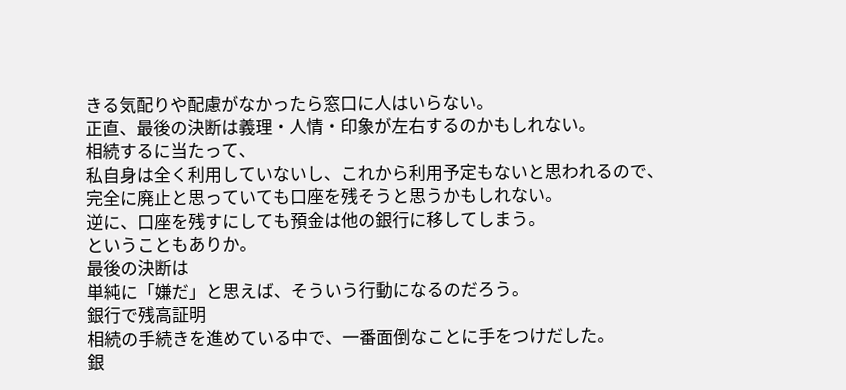きる気配りや配慮がなかったら窓口に人はいらない。
正直、最後の決断は義理・人情・印象が左右するのかもしれない。
相続するに当たって、
私自身は全く利用していないし、これから利用予定もないと思われるので、
完全に廃止と思っていても口座を残そうと思うかもしれない。
逆に、口座を残すにしても預金は他の銀行に移してしまう。
ということもありか。
最後の決断は
単純に「嫌だ」と思えば、そういう行動になるのだろう。
銀行で残高証明
相続の手続きを進めている中で、一番面倒なことに手をつけだした。
銀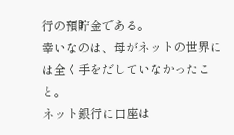行の預貯金である。
幸いなのは、母がネットの世界には全く手をだしていなかったこと。
ネット銀行に口座は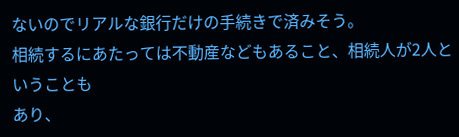ないのでリアルな銀行だけの手続きで済みそう。
相続するにあたっては不動産などもあること、相続人が2人ということも
あり、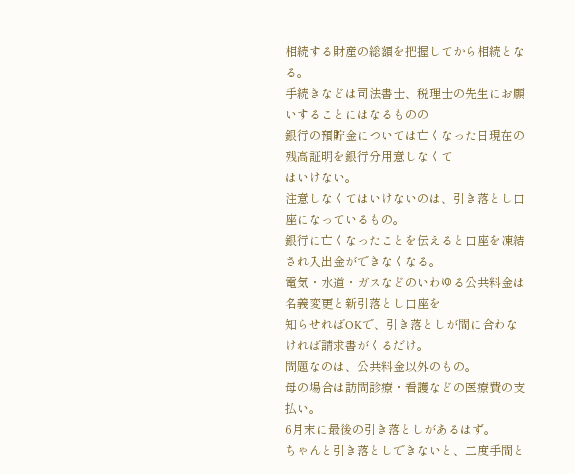相続する財産の総額を把握してから相続となる。
手続きなどは司法書士、税理士の先生にお願いすることにはなるものの
銀行の預貯金については亡くなった日現在の残高証明を銀行分用意しなくて
はいけない。
注意しなくてはいけないのは、引き落とし口座になっているもの。
銀行に亡くなったことを伝えると口座を凍結され入出金ができなくなる。
電気・水道・ガスなどのいわゆる公共料金は名義変更と新引落とし口座を
知らせればOKで、引き落としが間に合わなければ請求書がくるだけ。
問題なのは、公共料金以外のもの。
母の場合は訪問診療・看護などの医療費の支払い。
6月末に最後の引き落としがあるはず。
ちゃんと引き落としできないと、二度手間と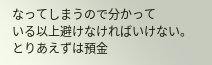なってしまうので分かって
いる以上避けなければいけない。
とりあえずは預金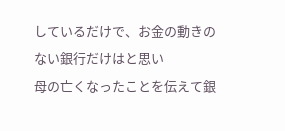しているだけで、お金の動きのない銀行だけはと思い
母の亡くなったことを伝えて銀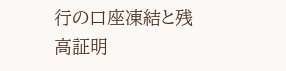行の口座凍結と残高証明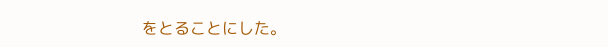をとることにした。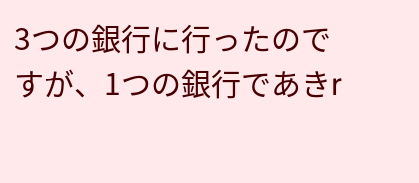3つの銀行に行ったのですが、1つの銀行であきr